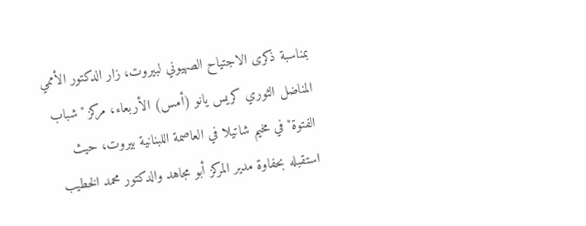بمناسبة ذكرى الاجتياح الصهيوني لبيروت، زار الدكتور الأممي المناضل الثوري كريس يانو (أمس) الأربعاء، مركز "شباب الفتوة" في مخيم شاتيلا في العاصمة اللبنانية بيروت، حيث استقبله بحفاوة مدير المركز أبو مجاهد والدكتور محمد الخطيب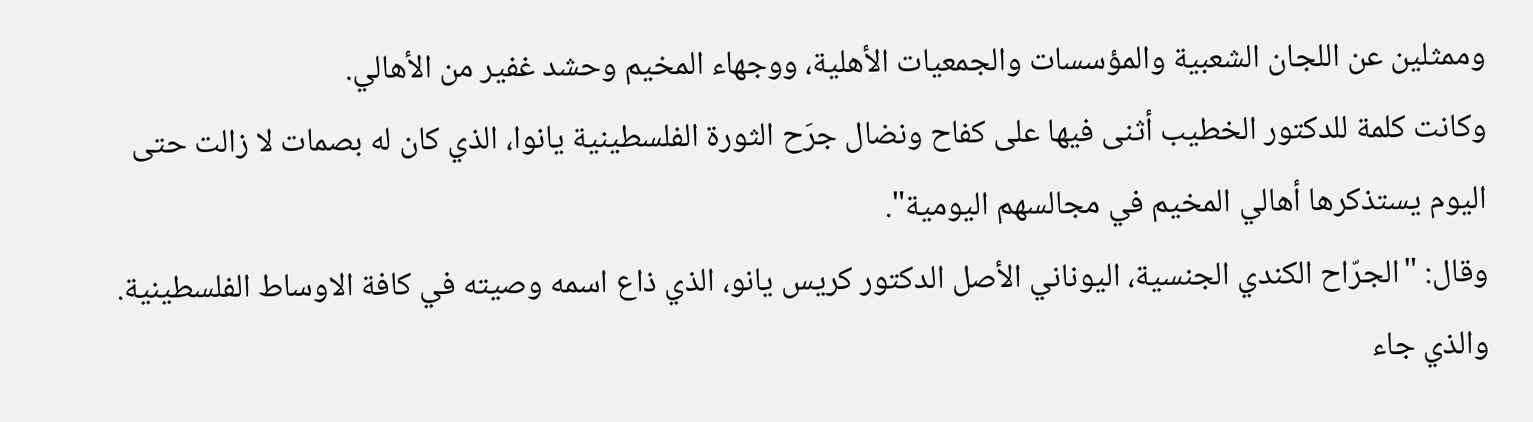وممثلين عن اللجان الشعبية والمؤسسات والجمعيات الأهلية، ووجهاء المخيم وحشد غفير من الأهالي.
وكانت كلمة للدكتور الخطيب أثنى فيها على كفاح ونضال جرَح الثورة الفلسطينية يانوا، الذي كان له بصمات لا زالت حتى اليوم يستذكرها أهالي المخيم في مجالسهم اليومية".
وقال: "الجرّاح الكندي الجنسية، اليوناني الأصل الدكتور كريس يانو، الذي ذاع اسمه وصيته في كافة الاوساط الفلسطينية. والذي جاء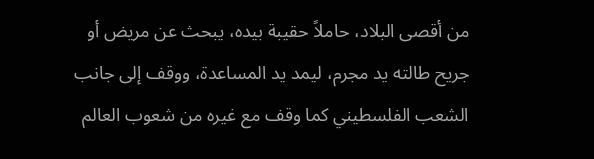من أقصى البلاد، حاملاً حقيبة بيده، يبحث عن مريض أو جريح طالته يد مجرم، ليمد يد المساعدة، ووقف إلى جانب الشعب الفلسطيني كما وقف مع غيره من شعوب العالم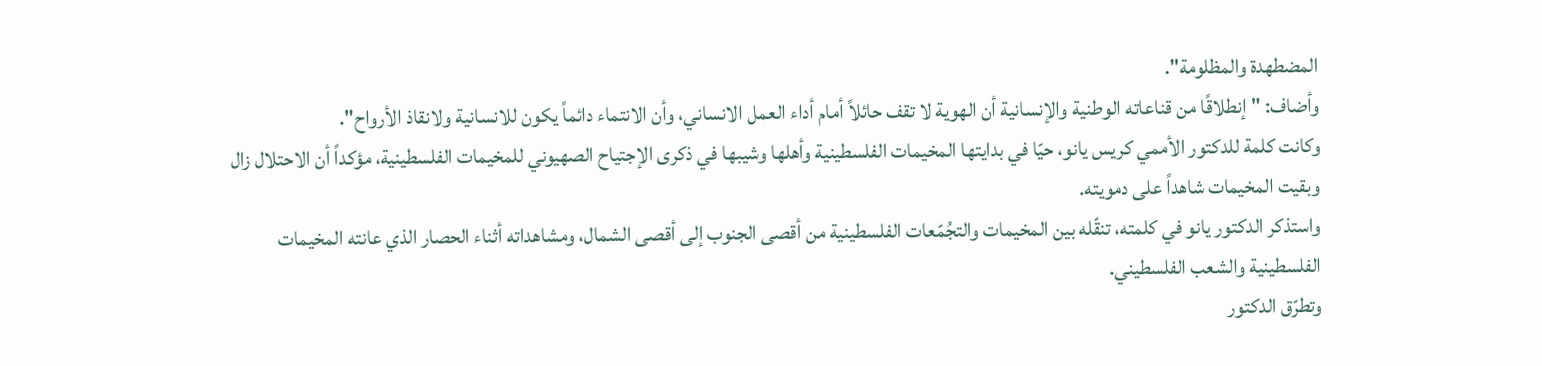المضطهدة والمظلومة".
وأضاف: "إنطلاقًا من قناعاته الوطنية والإنسانية أن الهوية لا تقف حائلاً أمام أداء العمل الانساني، وأن الانتماء دائماً يكون للانسانية ولانقاذ الأرواح".
وكانت كلمة للدكتور الأممي كريس يانو، حيّا في بدايتها المخيمات الفلسطينية وأهلها وشيبها في ذكرى الإجتياح الصهيوني للمخيمات الفلسطينية، مؤكداً أن الاحتلال زال وبقيت المخيمات شاهداً على دمويته.
واستذكر الدكتور يانو في كلمته، تنقّله بين المخيمات والتجُمّعات الفلسطينية من أقصى الجنوب إلى أقصى الشمال، ومشاهداته أثناء الحصار الذي عانته المخيمات الفلسطينية والشعب الفلسطيني.
وتطرّق الدكتور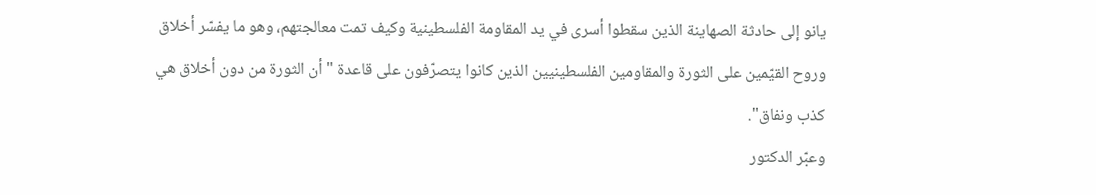يانو إلى حادثة الصهاينة الذين سقطوا أسرى في يد المقاومة الفلسطينية وكيف تمت معالجتهم، وهو ما يفسّر أخلاق وروح القيّمين على الثورة والمقاومين الفلسطينيين الذين كانوا يتصرّفون على قاعدة "أن الثورة من دون أخلاق هي كذب ونفاق".
وعبّر الدكتور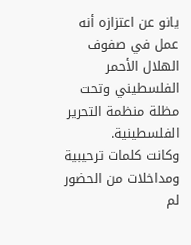يانو عن اعتزازه أنه عمل في صفوف الهلال الأحمر الفلسطيني وتحت مظلة منظمة التحرير الفلسطينية.
وكانت كلمات ترحيبية ومداخلات من الحضور لم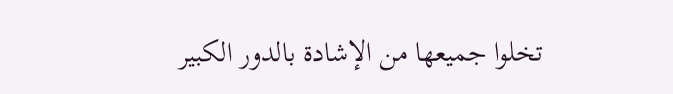تخلوا جميعها من الإشادة بالدور الكبير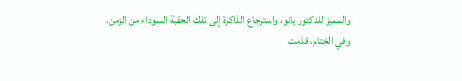والمميز للدكتور يانو، واسترجاع الذاكرة إلى تلك الحقبة السوداء من الزمن.
وفي الختام، قدَمت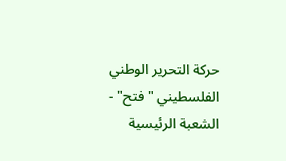حركة التحرير الوطني الفلسطيني "فتح" - الشعبة الرئيسية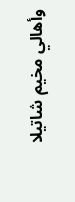وأهالي مخيم شاتيلا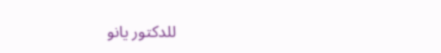للدكتور يانو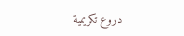دروع تكريمية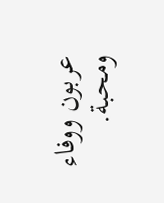عربون ووفاء ومحبة.